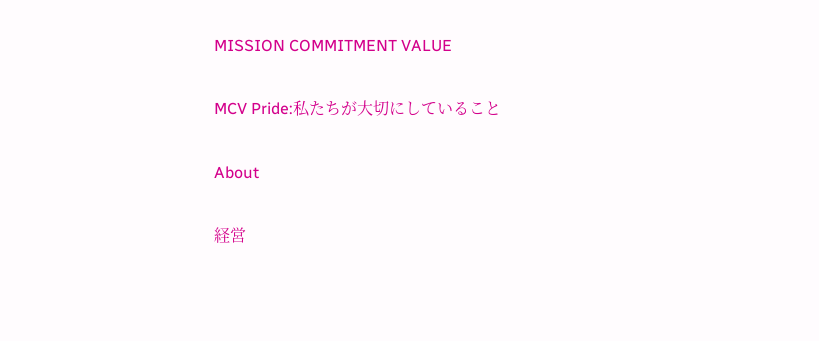MISSION COMMITMENT VALUE

MCV Pride:私たちが大切にしていること

About

経営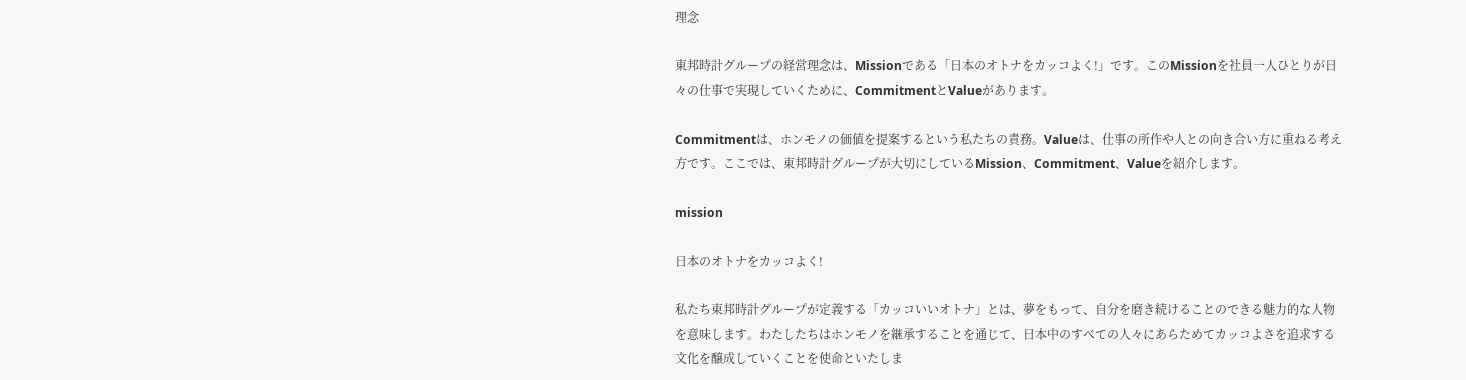理念

東邦時計グループの経営理念は、Missionである「日本のオトナをカッコよく!」です。このMissionを社員一人ひとりが日々の仕事で実現していくために、CommitmentとValueがあります。

Commitmentは、ホンモノの価値を提案するという私たちの責務。Valueは、仕事の所作や人との向き合い方に重ねる考え方です。ここでは、東邦時計グループが大切にしているMission、Commitment、Valueを紹介します。

mission

日本のオトナをカッコよく!

私たち東邦時計グループが定義する「カッコいいオトナ」とは、夢をもって、自分を磨き続けることのできる魅力的な人物を意味します。わたしたちはホンモノを継承することを通じて、日本中のすべての人々にあらためてカッコよさを追求する文化を醸成していくことを使命といたしま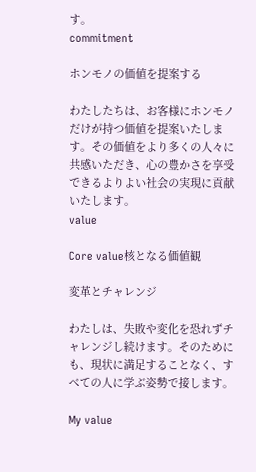す。
commitment

ホンモノの価値を提案する

わたしたちは、お客様にホンモノだけが持つ価値を提案いたします。その価値をより多くの人々に共感いただき、心の豊かさを享受できるよりよい社会の実現に貢献いたします。
value

Core value核となる価値観

変革とチャレンジ

わたしは、失敗や変化を恐れずチャレンジし続けます。そのためにも、現状に満足することなく、すべての人に学ぶ姿勢で接します。

My value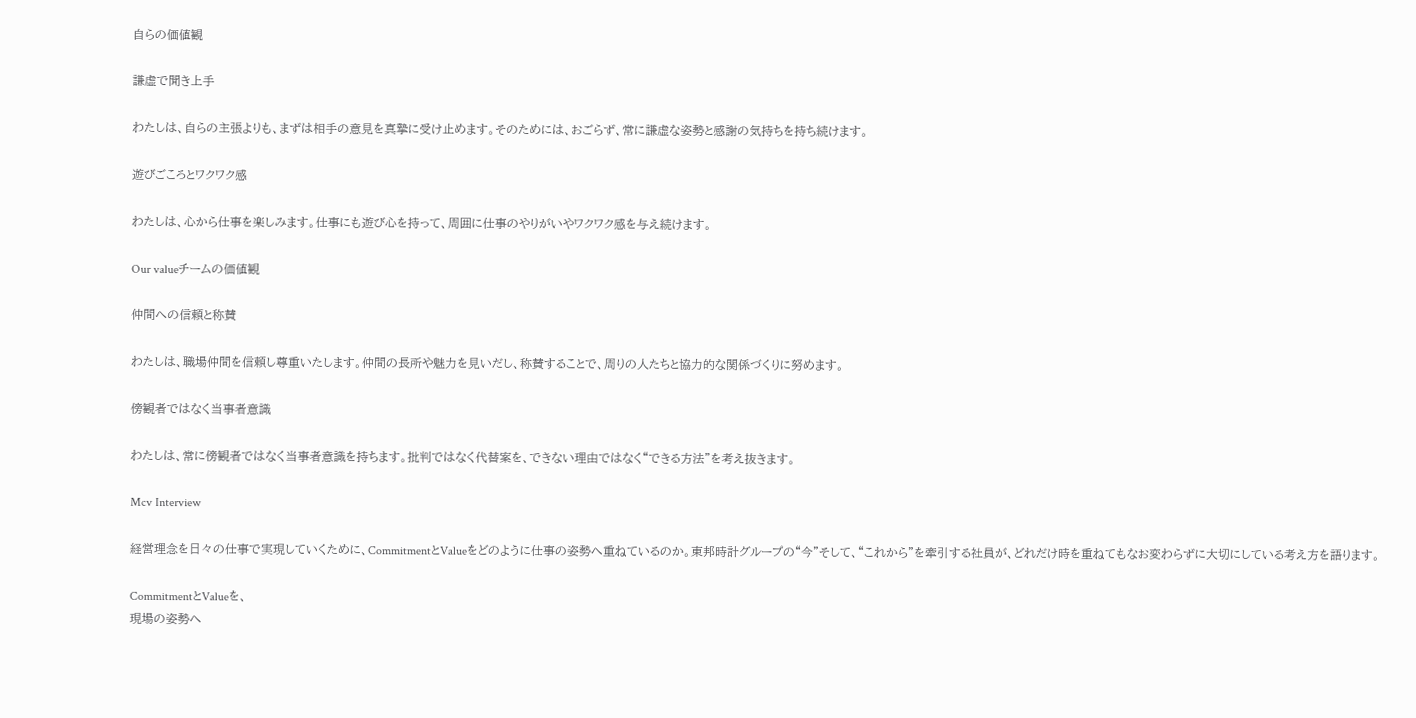自らの価値観

謙虚で聞き上手

わたしは、自らの主張よりも、まずは相手の意見を真摯に受け止めます。そのためには、おごらず、常に謙虚な姿勢と感謝の気持ちを持ち続けます。

遊びごころとワクワク感

わたしは、心から仕事を楽しみます。仕事にも遊び心を持って、周囲に仕事のやりがいやワクワク感を与え続けます。

Our valueチームの価値観

仲間への信頼と称賛

わたしは、職場仲間を信頼し尊重いたします。仲間の長所や魅力を見いだし、称賛することで、周りの人たちと協力的な関係づくりに努めます。

傍観者ではなく当事者意識

わたしは、常に傍観者ではなく当事者意識を持ちます。批判ではなく代替案を、できない理由ではなく“できる方法”を考え抜きます。

Mcv Interview

経営理念を日々の仕事で実現していくために、CommitmentとValueをどのように仕事の姿勢へ重ねているのか。東邦時計グループの“今”そして、“これから”を牽引する社員が、どれだけ時を重ねてもなお変わらずに大切にしている考え方を語ります。

CommitmentとValueを、
現場の姿勢へ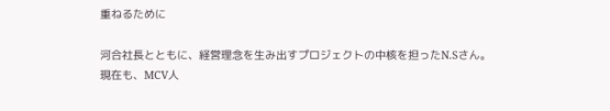重ねるために

河合社長とともに、経営理念を生み出すプロジェクトの中核を担ったN.Sさん。
現在も、MCV人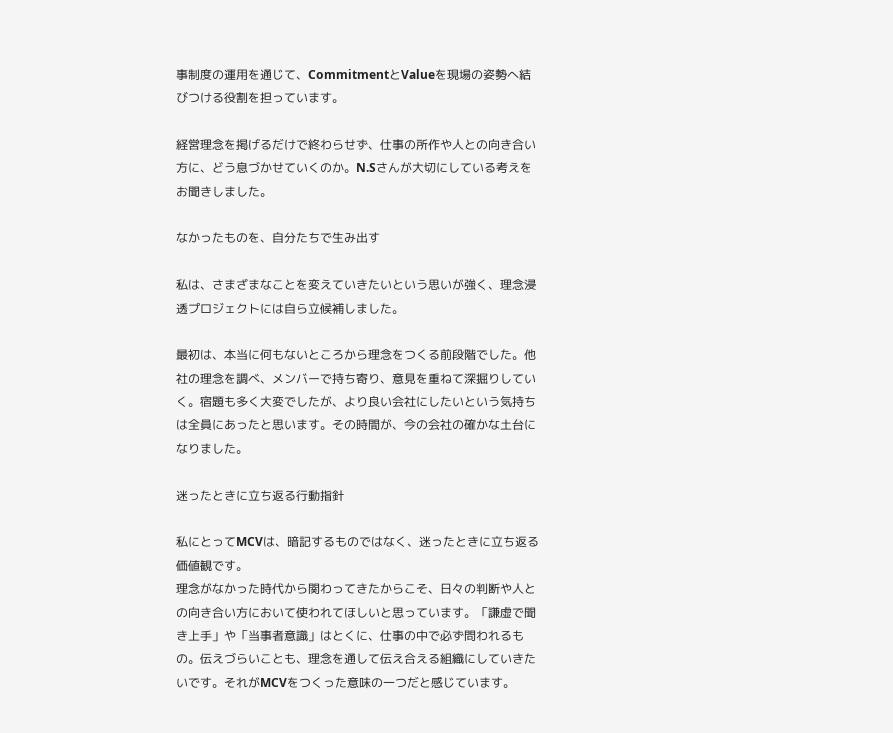事制度の運用を通じて、CommitmentとValueを現場の姿勢へ結びつける役割を担っています。

経営理念を掲げるだけで終わらせず、仕事の所作や人との向き合い方に、どう息づかせていくのか。N.Sさんが大切にしている考えをお聞きしました。

なかったものを、自分たちで生み出す

私は、さまざまなことを変えていきたいという思いが強く、理念浸透プロジェクトには自ら立候補しました。

最初は、本当に何もないところから理念をつくる前段階でした。他社の理念を調べ、メンバーで持ち寄り、意見を重ねて深掘りしていく。宿題も多く大変でしたが、より良い会社にしたいという気持ちは全員にあったと思います。その時間が、今の会社の確かな土台になりました。

迷ったときに立ち返る行動指針

私にとってMCVは、暗記するものではなく、迷ったときに立ち返る価値観です。
理念がなかった時代から関わってきたからこそ、日々の判断や人との向き合い方において使われてほしいと思っています。「謙虚で聞き上手」や「当事者意識」はとくに、仕事の中で必ず問われるもの。伝えづらいことも、理念を通して伝え合える組織にしていきたいです。それがMCVをつくった意味の一つだと感じています。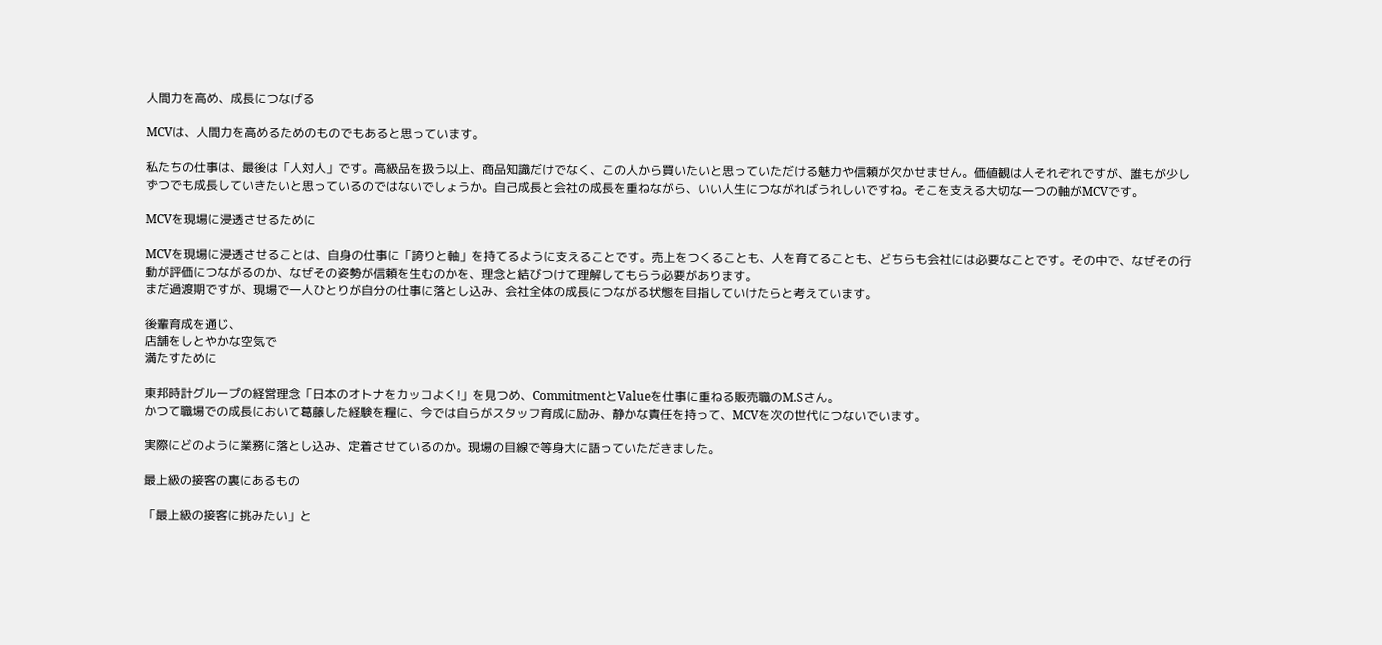人間力を高め、成長につなげる

MCVは、人間力を高めるためのものでもあると思っています。

私たちの仕事は、最後は「人対人」です。高級品を扱う以上、商品知識だけでなく、この人から買いたいと思っていただける魅力や信頼が欠かせません。価値観は人それぞれですが、誰もが少しずつでも成長していきたいと思っているのではないでしょうか。自己成長と会社の成長を重ねながら、いい人生につながればうれしいですね。そこを支える大切な一つの軸がMCVです。

MCVを現場に浸透させるために

MCVを現場に浸透させることは、自身の仕事に「誇りと軸」を持てるように支えることです。売上をつくることも、人を育てることも、どちらも会社には必要なことです。その中で、なぜその行動が評価につながるのか、なぜその姿勢が信頼を生むのかを、理念と結びつけて理解してもらう必要があります。
まだ過渡期ですが、現場で一人ひとりが自分の仕事に落とし込み、会社全体の成長につながる状態を目指していけたらと考えています。

後輩育成を通じ、
店舗をしとやかな空気で
満たすために

東邦時計グループの経営理念「日本のオトナをカッコよく!」を見つめ、CommitmentとValueを仕事に重ねる販売職のM.Sさん。
かつて職場での成長において葛藤した経験を糧に、今では自らがスタッフ育成に励み、静かな責任を持って、MCVを次の世代につないでいます。

実際にどのように業務に落とし込み、定着させているのか。現場の目線で等身大に語っていただきました。

最上級の接客の裏にあるもの

「最上級の接客に挑みたい」と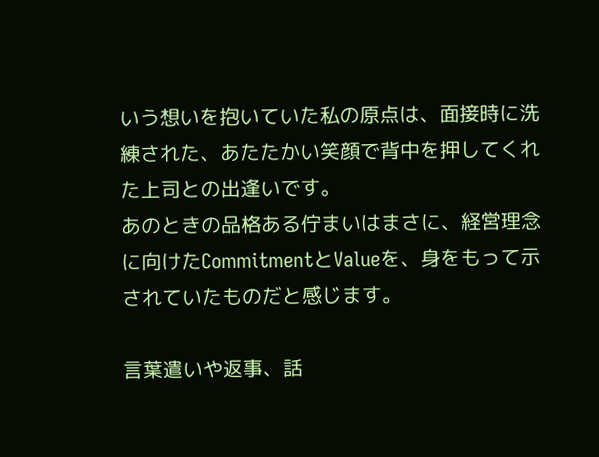いう想いを抱いていた私の原点は、面接時に洗練された、あたたかい笑顔で背中を押してくれた上司との出逢いです。
あのときの品格ある佇まいはまさに、経営理念に向けたCommitmentとValueを、身をもって示されていたものだと感じます。

言葉遣いや返事、話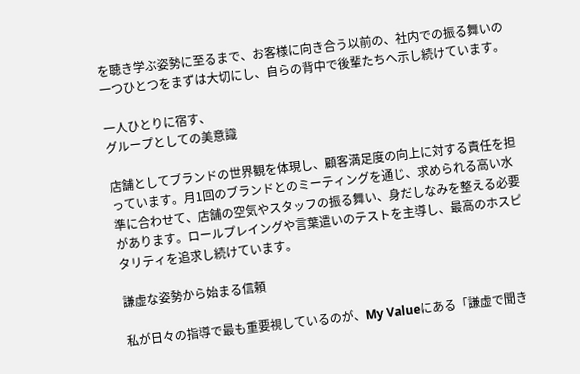を聴き学ぶ姿勢に至るまで、お客様に向き合う以前の、社内での振る舞いの一つひとつをまずは大切にし、自らの背中で後輩たちへ示し続けています。

一人ひとりに宿す、
グループとしての美意識

店舗としてブランドの世界観を体現し、顧客満足度の向上に対する責任を担っています。月1回のブランドとのミーティングを通じ、求められる高い水準に合わせて、店舗の空気やスタッフの振る舞い、身だしなみを整える必要があります。ロールプレイングや言葉遣いのテストを主導し、最高のホスピタリティを追求し続けています。

謙虚な姿勢から始まる信頼

私が日々の指導で最も重要視しているのが、My Valueにある「謙虚で聞き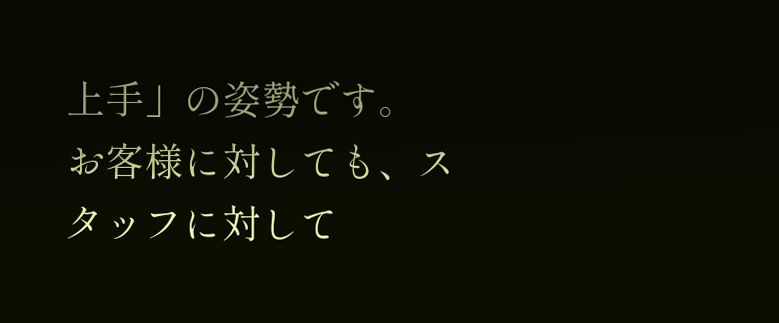上手」の姿勢です。
お客様に対しても、スタッフに対して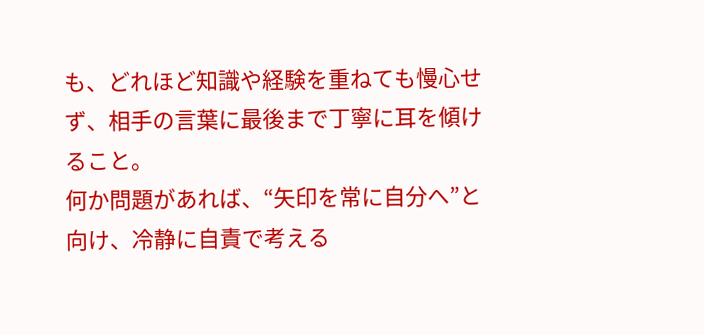も、どれほど知識や経験を重ねても慢心せず、相手の言葉に最後まで丁寧に耳を傾けること。
何か問題があれば、“矢印を常に自分へ”と向け、冷静に自責で考える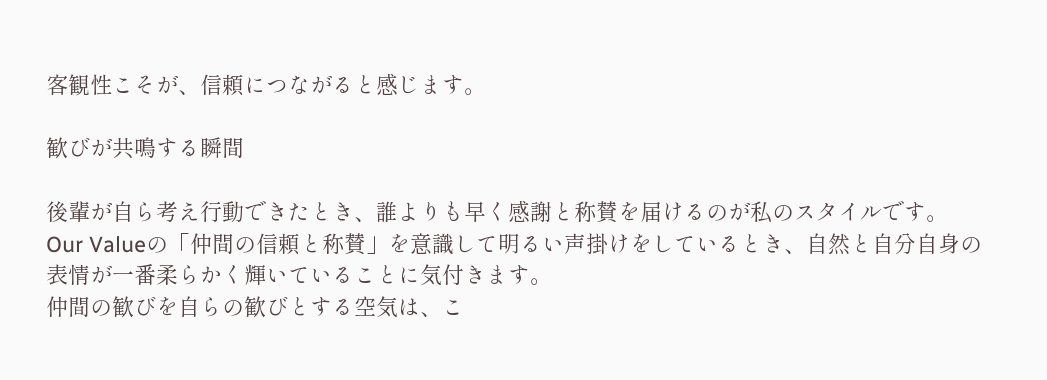客観性こそが、信頼につながると感じます。

歓びが共鳴する瞬間

後輩が自ら考え行動できたとき、誰よりも早く感謝と称賛を届けるのが私のスタイルです。
Our Valueの「仲間の信頼と称賛」を意識して明るい声掛けをしているとき、自然と自分自身の表情が一番柔らかく輝いていることに気付きます。
仲間の歓びを自らの歓びとする空気は、こ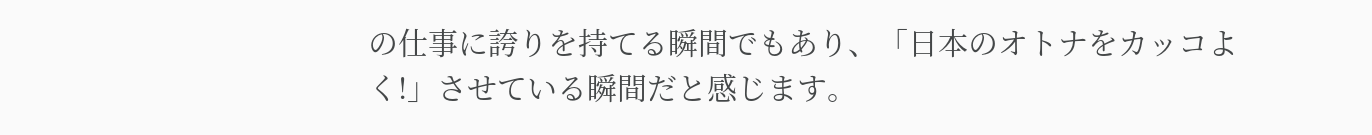の仕事に誇りを持てる瞬間でもあり、「日本のオトナをカッコよく!」させている瞬間だと感じます。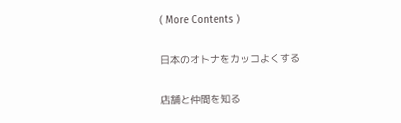( More Contents )

日本のオトナをカッコよくする

店舗と仲間を知る